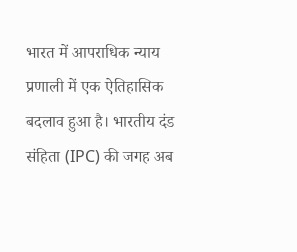भारत में आपराधिक न्याय प्रणाली में एक ऐतिहासिक बदलाव हुआ है। भारतीय दंड संहिता (IPC) की जगह अब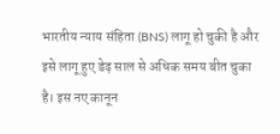भारतीय न्याय संहिता (BNS) लागू हो चुकी है और इसे लागू हुए डेढ़ साल से अधिक समय बीत चुका है। इस नए कानून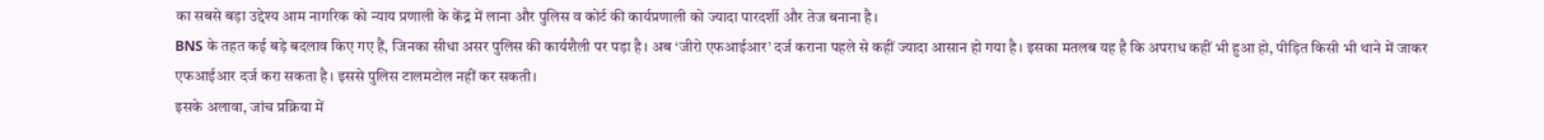का सबसे बड़ा उद्देश्य आम नागरिक को न्याय प्रणाली के केंद्र में लाना और पुलिस व कोर्ट की कार्यप्रणाली को ज्यादा पारदर्शी और तेज बनाना है।
BNS के तहत कई बड़े बदलाव किए गए हैं, जिनका सीधा असर पुलिस की कार्यशैली पर पड़ा है। अब ‘जीरो एफआईआर’ दर्ज कराना पहले से कहीं ज्यादा आसान हो गया है। इसका मतलब यह है कि अपराध कहीं भी हुआ हो, पीड़ित किसी भी थाने में जाकर एफआईआर दर्ज करा सकता है। इससे पुलिस टालमटोल नहीं कर सकती।
इसके अलावा, जांच प्रक्रिया में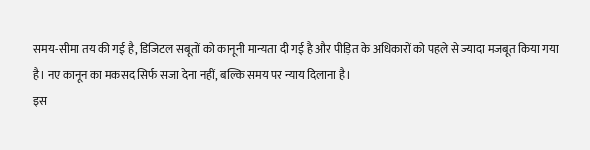समय-सीमा तय की गई है, डिजिटल सबूतों को कानूनी मान्यता दी गई है और पीड़ित के अधिकारों को पहले से ज्यादा मजबूत किया गया है। नए कानून का मकसद सिर्फ सजा देना नहीं, बल्कि समय पर न्याय दिलाना है।
इस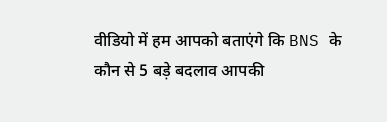वीडियो में हम आपको बताएंगे कि BNS के कौन से 5 बड़े बदलाव आपकी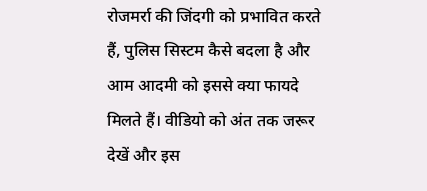रोजमर्रा की जिंदगी को प्रभावित करते हैं, पुलिस सिस्टम कैसे बदला है और आम आदमी को इससे क्या फायदे मिलते हैं। वीडियो को अंत तक जरूर देखें और इस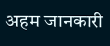अहम जानकारी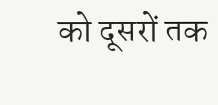को दूसरों तक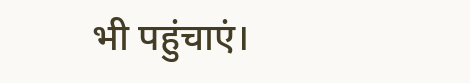भी पहुंचाएं।